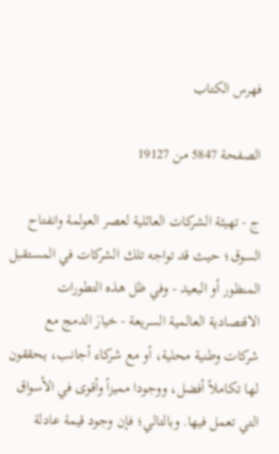فهرس الكتاب

الصفحة 5847 من 19127

ج - تهيئة الشركات العائلية لعصر العولمة وانفتاح السوق؛ حيث قد تواجه تلك الشركات في المستقبل المنظور أو البعيد - وفي ظل هذه التطورات الاقتصادية العالمية السريعة - خيارَ الدمج مع شركات وطنية محلية، أو مع شركاء أجانب، يحققون لها تكاملاً أفضل، ووجودا مميزاً وأقوى في الأسواق التي تعمل فيها. وبالتالي؛ فإن وجود قيمة عادلة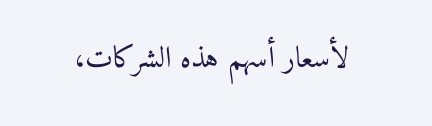لأسعار أسهم هذه الشركات،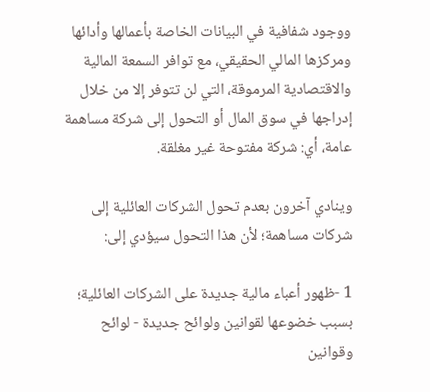ووجود شفافية في البيانات الخاصة بأعمالها وأدائها ومركزها المالي الحقيقي، مع توافر السمعة المالية والاقتصادية المرموقة، التي لن تتوفر إلا من خلال إدراجها في سوق المال أو التحول إلى شركة مساهمة عامة، أي: شركة مفتوحة غير مغلقة.

وينادي آخرون بعدم تحول الشركات العائلية إلى شركات مساهمة؛ لأن هذا التحول سيؤدي إلى:

1 -ظهور أعباء مالية جديدة على الشركات العائلية؛ بسبب خضوعها لقوانين ولوائح جديدة - لوائح وقوانين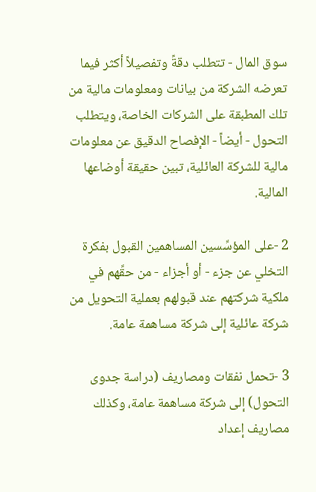سوق المال - تتطلب دقةً وتفصيلاً أكثر فيما تعرضه الشركة من بيانات ومعلومات مالية من تلك المطبقة على الشركات الخاصة، ويتطلب التحول - أيضاً - الإفصاح الدقيق عن معلومات مالية للشركة العائلية، تبين حقيقة أوضاعها المالية.

2 -على المؤسِّسين المساهمين القبول بفكرة التخلي عن جزء - أو أجزاء - من حقِّهم في ملكية شركتهم عند قبولهم بعملية التحويل من شركة عائلية إلى شركة مساهمة عامة.

3 -تحمل نفقات ومصاريف (دراسة جدوى التحول) إلى شركة مساهمة عامة، وكذلك مصاريف إعداد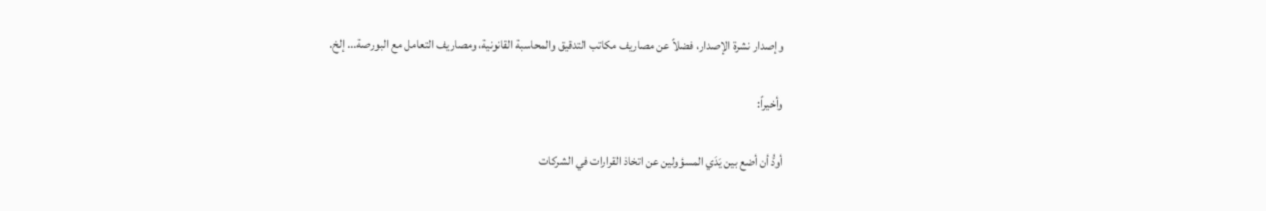وإصدار نشرة الإصدار، فضلاً عن مصاريف مكاتب التدقيق والمحاسبة القانونية، ومصاريف التعامل مع البورصة... إلخ.

وأخيراً:

أودُّ أن أضع بين يَدَي المسؤولين عن اتخاذ القرارات في الشركات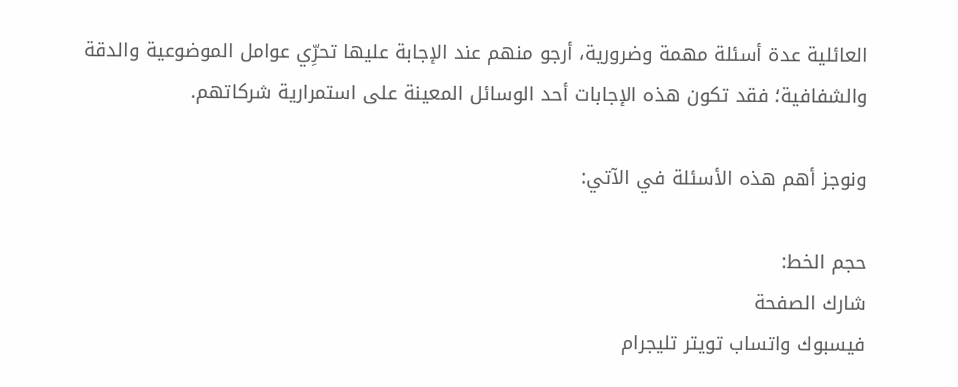العائلية عدة أسئلة مهمة وضرورية، أرجو منهم عند الإجابة عليها تحرِّي عوامل الموضوعية والدقة والشفافية؛ فقد تكون هذه الإجابات أحد الوسائل المعينة على استمرارية شركاتهم.

ونوجز أهم هذه الأسئلة في الآتي:

حجم الخط:
شارك الصفحة
فيسبوك واتساب تويتر تليجرام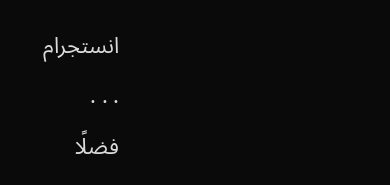انستجرام
. . .
فضلًا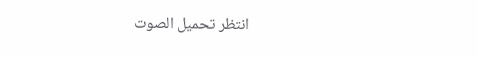انتظر تحميل الصوت